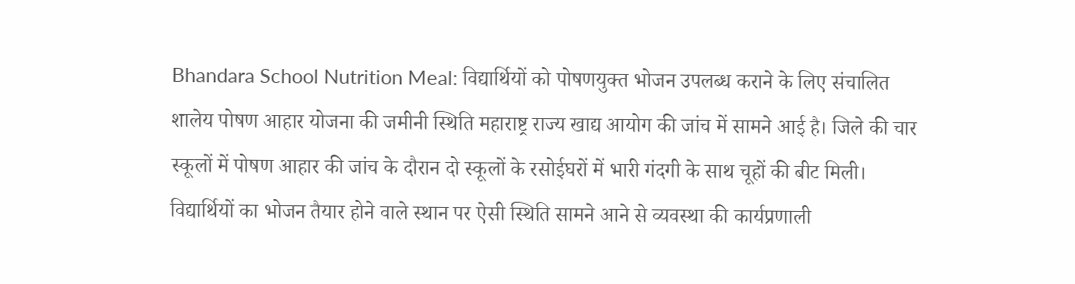Bhandara School Nutrition Meal: विद्यार्थियों को पोषणयुक्त भोजन उपलब्ध कराने के लिए संचालित शालेय पोषण आहार योजना की जमीनी स्थिति महाराष्ट्र राज्य खाद्य आयोग की जांच में सामने आई है। जिले की चार स्कूलों में पोषण आहार की जांच के दौरान दो स्कूलों के रसोईघरों में भारी गंदगी के साथ चूहों की बीट मिली। विद्यार्थियों का भोजन तैयार होने वाले स्थान पर ऐसी स्थिति सामने आने से व्यवस्था की कार्यप्रणाली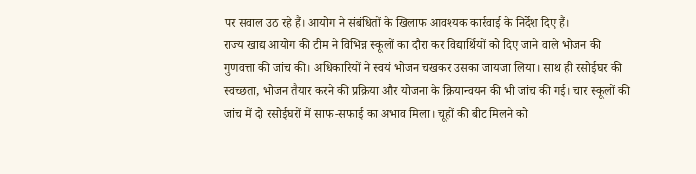पर सवाल उठ रहे हैं। आयोग ने संबंधितों के खिलाफ आवश्यक कार्रवाई के निर्देश दिए हैं।
राज्य खाद्य आयोग की टीम ने विभिन्न स्कूलों का दौरा कर विद्यार्थियों को दिए जाने वाले भोजन की गुणवत्ता की जांच की। अधिकारियों ने स्वयं भोजन चखकर उसका जायजा लिया। साथ ही रसोईघर की स्वच्छता, भोजन तैयार करने की प्रक्रिया और योजना के क्रियान्वयन की भी जांच की गई। चार स्कूलों की जांच में दो रसोईघरों में साफ-सफाई का अभाव मिला। चूहों की बीट मिलने को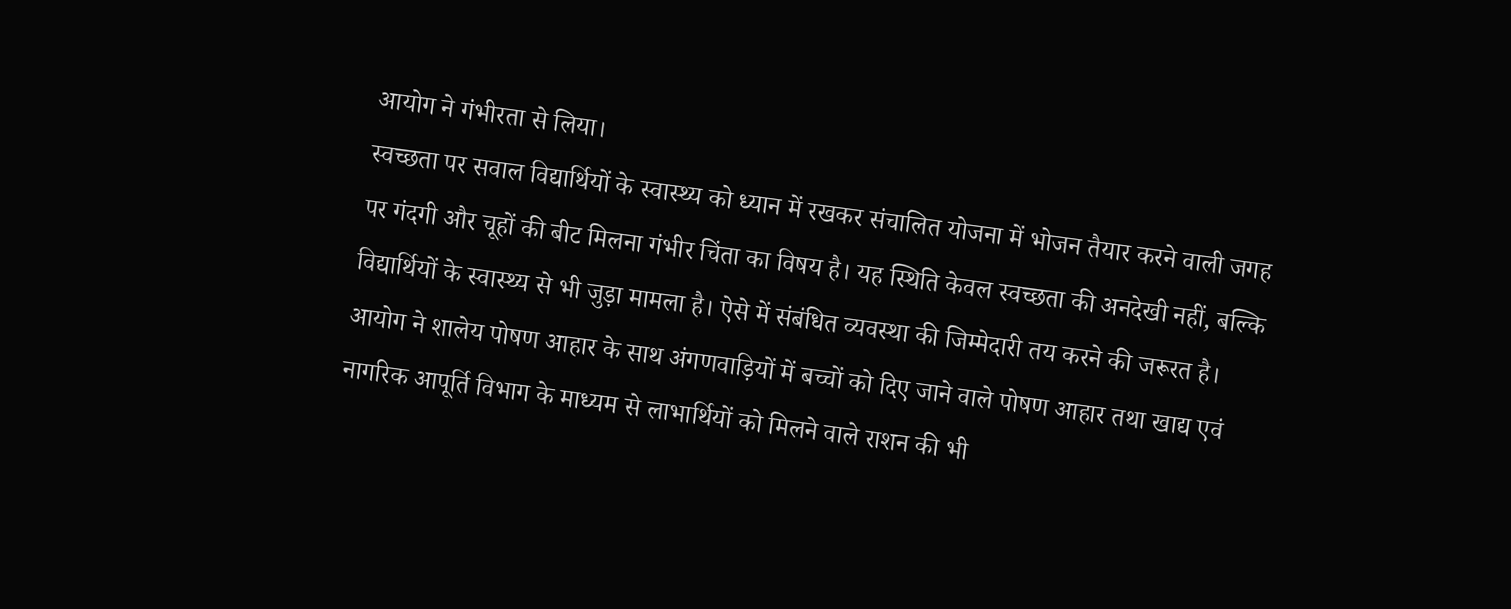आयोग ने गंभीरता से लिया।
स्वच्छता पर सवाल विद्यार्थियों के स्वास्थ्य को ध्यान में रखकर संचालित योजना में भोजन तैयार करने वाली जगह पर गंदगी और चूहों की बीट मिलना गंभीर चिंता का विषय है। यह स्थिति केवल स्वच्छता की अनदेखी नहीं, बल्कि विद्यार्थियों के स्वास्थ्य से भी जुड़ा मामला है। ऐसे में संबंधित व्यवस्था की जिम्मेदारी तय करने की जरूरत है।
आयोग ने शालेय पोषण आहार के साथ अंगणवाड़ियों में बच्चों को दिए जाने वाले पोषण आहार तथा खाद्य एवं नागरिक आपूर्ति विभाग के माध्यम से लाभार्थियों को मिलने वाले राशन की भी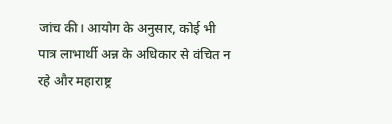जांच की। आयोग के अनुसार, कोई भी पात्र लाभार्थी अन्न के अधिकार से वंचित न रहे और महाराष्ट्र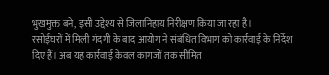भुखमुक्त बने, इसी उद्देश्य से जिलानिहाय निरीक्षण किया जा रहा है।
रसोईघरों में मिली गंदगी के बाद आयोग ने संबंधित विभाग को कार्रवाई के निर्देश दिए हैं। अब यह कार्रवाई केवल कागजों तक सीमित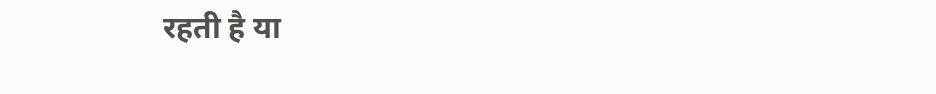रहती है या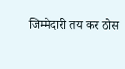जिम्मेदारी तय कर ठोस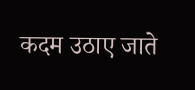कदम उठाए जाते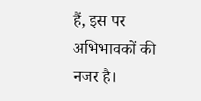हैं, इस पर अभिभावकों की नजर है।